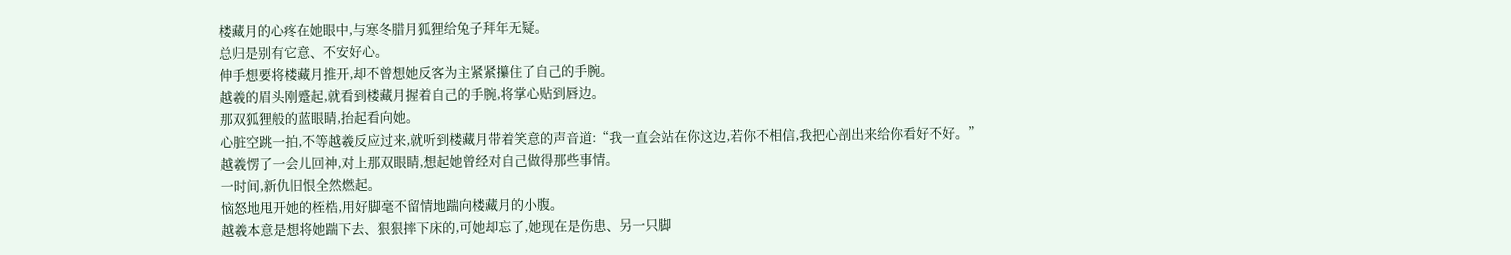楼藏月的心疼在她眼中,与寒冬腊月狐狸给兔子拜年无疑。
总归是别有它意、不安好心。
伸手想要将楼藏月推开,却不曾想她反客为主紧紧攥住了自己的手腕。
越羲的眉头刚蹙起,就看到楼藏月握着自己的手腕,将掌心贴到唇边。
那双狐狸般的蓝眼睛,抬起看向她。
心脏空跳一拍,不等越羲反应过来,就听到楼藏月带着笑意的声音道:“我一直会站在你这边,若你不相信,我把心剖出来给你看好不好。”
越羲愣了一会儿回神,对上那双眼睛,想起她曾经对自己做得那些事情。
一时间,新仇旧恨全然燃起。
恼怒地甩开她的桎梏,用好脚毫不留情地踹向楼藏月的小腹。
越羲本意是想将她踹下去、狠狠摔下床的,可她却忘了,她现在是伤患、另一只脚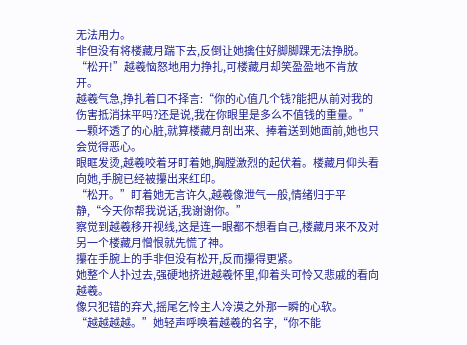无法用力。
非但没有将楼藏月踹下去,反倒让她擒住好脚脚踝无法挣脱。
“松开!”越羲恼怒地用力挣扎,可楼藏月却笑盈盈地不肯放开。
越羲气急,挣扎着口不择言:“你的心值几个钱?能把从前对我的伤害抵消抹平吗?还是说,我在你眼里是多么不值钱的重量。”
一颗坏透了的心脏,就算楼藏月剖出来、捧着送到她面前,她也只会觉得恶心。
眼眶发烫,越羲咬着牙盯着她,胸膛激烈的起伏着。楼藏月仰头看向她,手腕已经被攥出来红印。
“松开。”盯着她无言许久,越羲像泄气一般,情绪归于平静,“今天你帮我说话,我谢谢你。”
察觉到越羲移开视线,这是连一眼都不想看自己,楼藏月来不及对另一个楼藏月憎恨就先慌了神。
攥在手腕上的手非但没有松开,反而攥得更紧。
她整个人扑过去,强硬地挤进越羲怀里,仰着头可怜又悲戚的看向越羲。
像只犯错的弃犬,摇尾乞怜主人冷漠之外那一瞬的心软。
“越越越越。”她轻声呼唤着越羲的名字,“你不能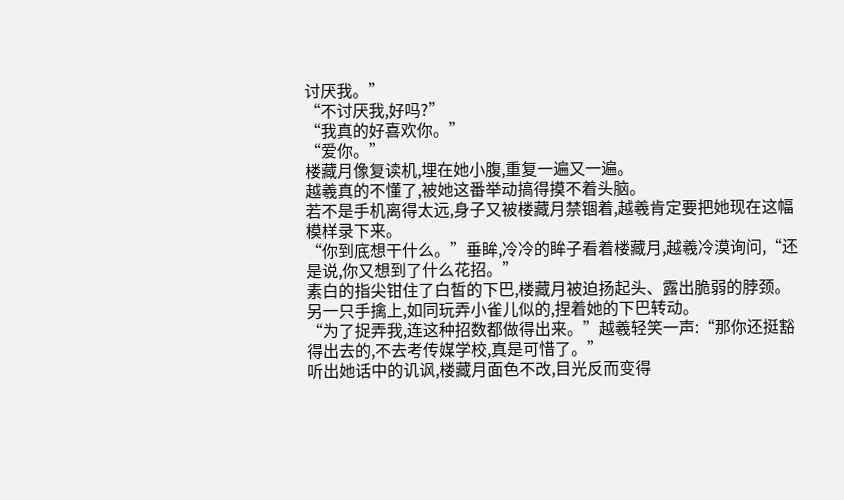讨厌我。”
“不讨厌我,好吗?”
“我真的好喜欢你。”
“爱你。”
楼藏月像复读机,埋在她小腹,重复一遍又一遍。
越羲真的不懂了,被她这番举动搞得摸不着头脑。
若不是手机离得太远,身子又被楼藏月禁锢着,越羲肯定要把她现在这幅模样录下来。
“你到底想干什么。”垂眸,冷冷的眸子看着楼藏月,越羲冷漠询问,“还是说,你又想到了什么花招。”
素白的指尖钳住了白皙的下巴,楼藏月被迫扬起头、露出脆弱的脖颈。
另一只手擒上,如同玩弄小雀儿似的,捏着她的下巴转动。
“为了捉弄我,连这种招数都做得出来。”越羲轻笑一声:“那你还挺豁得出去的,不去考传媒学校,真是可惜了。”
听出她话中的讥讽,楼藏月面色不改,目光反而变得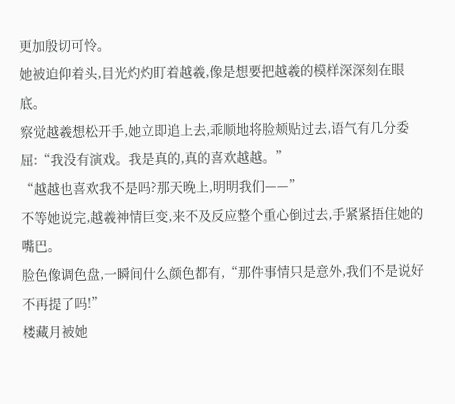更加殷切可怜。
她被迫仰着头,目光灼灼盯着越羲,像是想要把越羲的模样深深刻在眼底。
察觉越羲想松开手,她立即追上去,乖顺地将脸颊贴过去,语气有几分委屈:“我没有演戏。我是真的,真的喜欢越越。”
“越越也喜欢我不是吗?那天晚上,明明我们——”
不等她说完,越羲神情巨变,来不及反应整个重心倒过去,手紧紧捂住她的嘴巴。
脸色像调色盘,一瞬间什么颜色都有,“那件事情只是意外,我们不是说好不再提了吗!”
楼藏月被她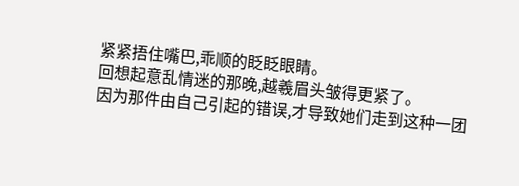紧紧捂住嘴巴,乖顺的眨眨眼睛。
回想起意乱情迷的那晚,越羲眉头皱得更紧了。
因为那件由自己引起的错误,才导致她们走到这种一团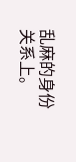乱麻的身份关系上。